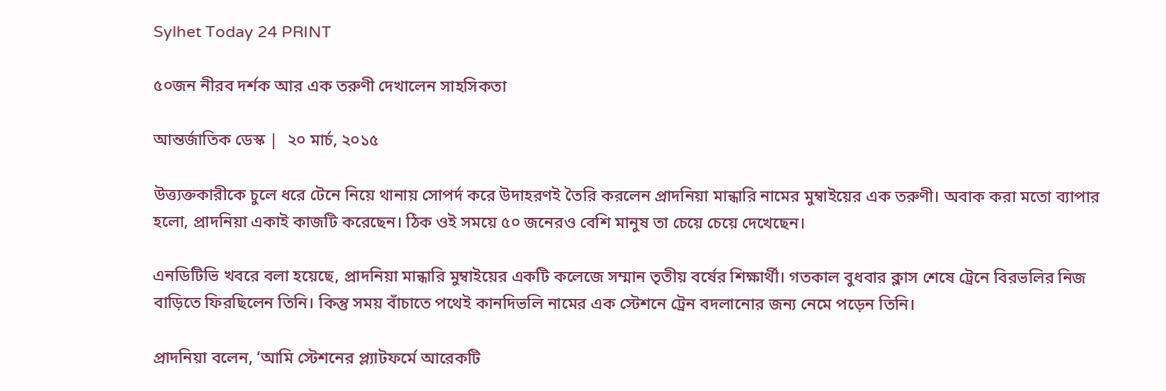Sylhet Today 24 PRINT

৫০জন নীরব দর্শক আর এক তরুণী দেখালেন সাহসিকতা

আন্তর্জাতিক ডেস্ক |  ২০ মার্চ, ২০১৫

উত্ত্যক্তকারীকে চুলে ধরে টেনে নিয়ে থানায় সোপর্দ করে উদাহরণই তৈরি করলেন প্রাদনিয়া মান্ধারি নামের মুম্বাইয়ের এক তরুণী। অবাক করা মতো ব্যাপার হলো, প্রাদনিয়া একাই কাজটি করেছেন। ঠিক ওই সময়ে ৫০ জনেরও বেশি মানুষ তা চেয়ে চেয়ে দেখেছেন।

এনডিটিভি খবরে বলা হয়েছে, প্রাদনিয়া মান্ধারি মুম্বাইয়ের একটি কলেজে সম্মান তৃতীয় বর্ষের শিক্ষার্থী। গতকাল বুধবার ক্লাস শেষে ট্রেনে বিরভলির নিজ বাড়িতে ফিরছিলেন তিনি। কিন্তু সময় বাঁচাতে পথেই কানদিভলি নামের এক স্টেশনে ট্রেন বদলানোর জন্য নেমে পড়েন তিনি।

প্রাদনিয়া বলেন, ‘আমি স্টেশনের প্ল্যাটফর্মে আরেকটি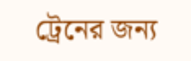ট্রেনের জন্য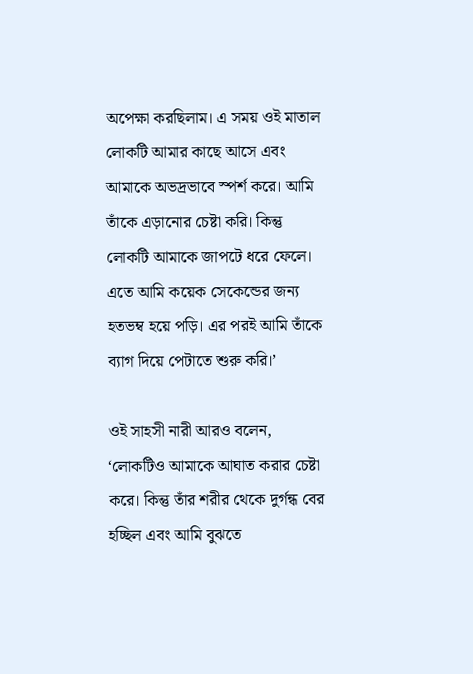অপেক্ষা করছিলাম। এ সময় ওই মাতাল লোকটি আমার কাছে আসে এবং আমাকে অভদ্রভাবে স্পর্শ করে। আমি তাঁকে এড়ানোর চেষ্টা করি। কিন্তু লোকটি আমাকে জাপটে ধরে ফেলে। এতে আমি কয়েক সেকেন্ডের জন্য হতভম্ব হয়ে পড়ি। এর পরই আমি তাঁকে ব্যাগ দিয়ে পেটাতে শুরু করি।’

ওই সাহসী নারী আরও বলেন, ‘লোকটিও আমাকে আঘাত করার চেষ্টা করে। কিন্তু তাঁর শরীর থেকে দুর্গন্ধ বের হচ্ছিল এবং আমি বুঝতে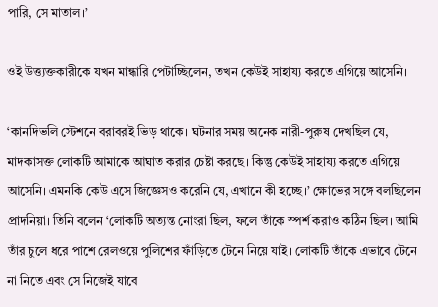পারি, সে মাতাল।’

ওই উত্ত্যক্তকারীকে যখন মান্ধারি পেটাচ্ছিলেন, তখন কেউই সাহায্য করতে এগিয়ে আসেনি।

‘কানদিভলি স্টেশনে বরাবরই ভিড় থাকে। ঘটনার সময় অনেক নারী-পুরুষ দেখছিল যে, মাদকাসক্ত লোকটি আমাকে আঘাত করার চেষ্টা করছে। কিন্তু কেউই সাহায্য করতে এগিয়ে আসেনি। এমনকি কেউ এসে জিজ্ঞেসও করেনি যে, এখানে কী হচ্ছে।’ ক্ষোভের সঙ্গে বলছিলেন প্রাদনিয়া। তিনি বলেন ‘লোকটি অত্যন্ত নোংরা ছিল, ফলে তাঁকে স্পর্শ করাও কঠিন ছিল। আমি তাঁর চুলে ধরে পাশে রেলওয়ে পুলিশের ফাঁড়িতে টেনে নিয়ে যাই। লোকটি তাঁকে এভাবে টেনে না নিতে এবং সে নিজেই যাবে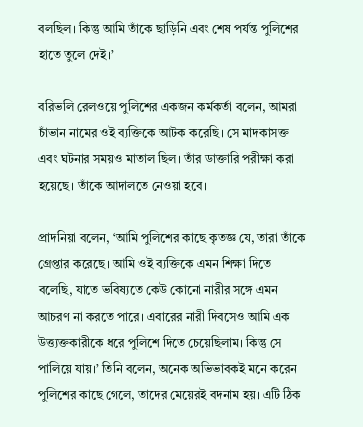বলছিল। কিন্তু আমি তাঁকে ছাড়িনি এবং শেষ পর্যন্ত পুলিশের হাতে তুলে দেই।’

বরিভলি রেলওয়ে পুলিশের একজন কর্মকর্তা বলেন, আমরা চাঁভান নামের ওই ব্যক্তিকে আটক করেছি। সে মাদকাসক্ত এবং ঘটনার সময়ও মাতাল ছিল। তাঁর ডাক্তারি পরীক্ষা করা হয়েছে। তাঁকে আদালতে নেওয়া হবে।

প্রাদনিয়া বলেন, ‘আমি পুলিশের কাছে কৃতজ্ঞ যে, তারা তাঁকে গ্রেপ্তার করেছে। আমি ওই ব্যক্তিকে এমন শিক্ষা দিতে বলেছি, যাতে ভবিষ্যতে কেউ কোনো নারীর সঙ্গে এমন আচরণ না করতে পারে। এবারের নারী দিবসেও আমি এক উত্ত্যক্তকারীকে ধরে পুলিশে দিতে চেয়েছিলাম। কিন্তু সে পালিয়ে যায়।’ তিনি বলেন, অনেক অভিভাবকই মনে করেন পুলিশের কাছে গেলে, তাদের মেয়েরই বদনাম হয়। এটি ঠিক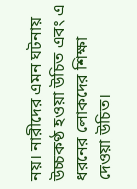নয়। নারীদের এমন ঘটনায় উচ্চকণ্ঠ হওয়া উচিত এবং এ ধরনের লোকদের শিক্ষা দেওয়া উচিত।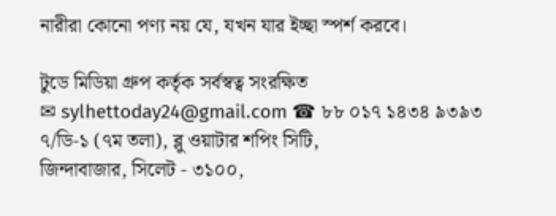নারীরা কোনো পণ্য নয় যে, যখন যার ইচ্ছা স্পর্শ করবে।

টুডে মিডিয়া গ্রুপ কর্তৃক সর্বস্বত্ব সংরক্ষিত
✉ sylhettoday24@gmail.com ☎ ৮৮ ০১৭ ১৪৩৪ ৯৩৯৩
৭/ডি-১ (৭ম তলা), ব্লু ওয়াটার শপিং সিটি,
জিন্দাবাজার, সিলেট - ৩১০০,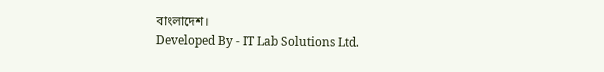বাংলাদেশ।
Developed By - IT Lab Solutions Ltd.